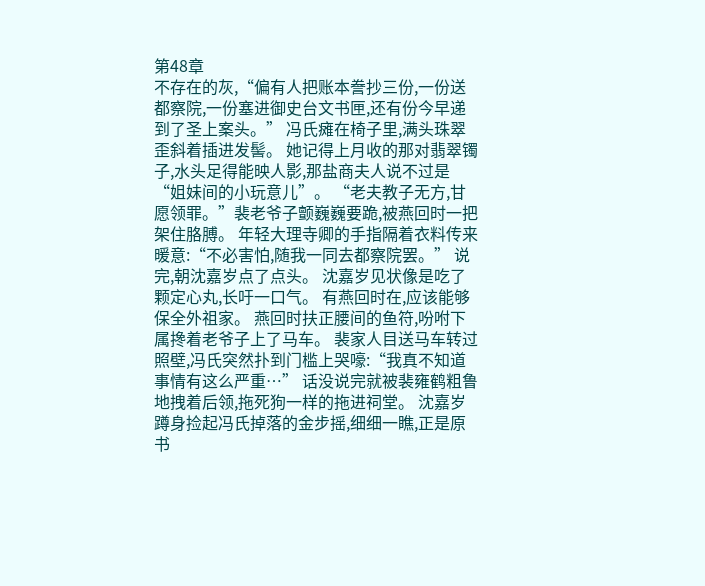第48章
不存在的灰,“偏有人把账本誊抄三份,一份送都察院,一份塞进御史台文书匣,还有份今早递到了圣上案头。” 冯氏瘫在椅子里,满头珠翠歪斜着插进发髻。 她记得上月收的那对翡翠镯子,水头足得能映人影,那盐商夫人说不过是“姐妹间的小玩意儿”。 “老夫教子无方,甘愿领罪。”裴老爷子颤巍巍要跪,被燕回时一把架住胳膊。 年轻大理寺卿的手指隔着衣料传来暖意:“不必害怕,随我一同去都察院罢。” 说完,朝沈嘉岁点了点头。 沈嘉岁见状像是吃了颗定心丸,长吁一口气。 有燕回时在,应该能够保全外祖家。 燕回时扶正腰间的鱼符,吩咐下属搀着老爷子上了马车。 裴家人目送马车转过照壁,冯氏突然扑到门槛上哭嚎:“我真不知道事情有这么严重…” 话没说完就被裴雍鹤粗鲁地拽着后领,拖死狗一样的拖进祠堂。 沈嘉岁蹲身捡起冯氏掉落的金步摇,细细一瞧,正是原书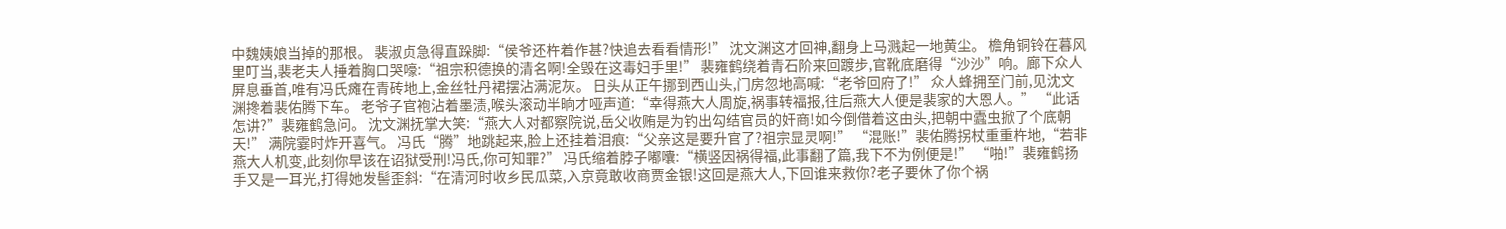中魏姨娘当掉的那根。 裴淑贞急得直跺脚:“侯爷还杵着作甚?快追去看看情形!” 沈文渊这才回神,翻身上马溅起一地黄尘。 檐角铜铃在暮风里叮当,裴老夫人捶着胸口哭嚎:“祖宗积德换的清名啊!全毁在这毒妇手里!” 裴雍鹤绕着青石阶来回踱步,官靴底磨得“沙沙”响。廊下众人屏息垂首,唯有冯氏瘫在青砖地上,金丝牡丹裙摆沾满泥灰。 日头从正午挪到西山头,门房忽地高喊:“老爷回府了!” 众人蜂拥至门前,见沈文渊搀着裴佑腾下车。 老爷子官袍沾着墨渍,喉头滚动半晌才哑声道:“幸得燕大人周旋,祸事转福报,往后燕大人便是裴家的大恩人。” “此话怎讲?”裴雍鹤急问。 沈文渊抚掌大笑:“燕大人对都察院说,岳父收贿是为钓出勾结官员的奸商!如今倒借着这由头,把朝中蠹虫掀了个底朝天!” 满院霎时炸开喜气。 冯氏“腾”地跳起来,脸上还挂着泪痕:“父亲这是要升官了?祖宗显灵啊!” “混账!”裴佑腾拐杖重重杵地,“若非燕大人机变,此刻你早该在诏狱受刑!冯氏,你可知罪?” 冯氏缩着脖子嘟囔:“横竖因祸得福,此事翻了篇,我下不为例便是!” “啪!”裴雍鹤扬手又是一耳光,打得她发髻歪斜:“在清河时收乡民瓜菜,入京竟敢收商贾金银!这回是燕大人,下回谁来救你?老子要休了你个祸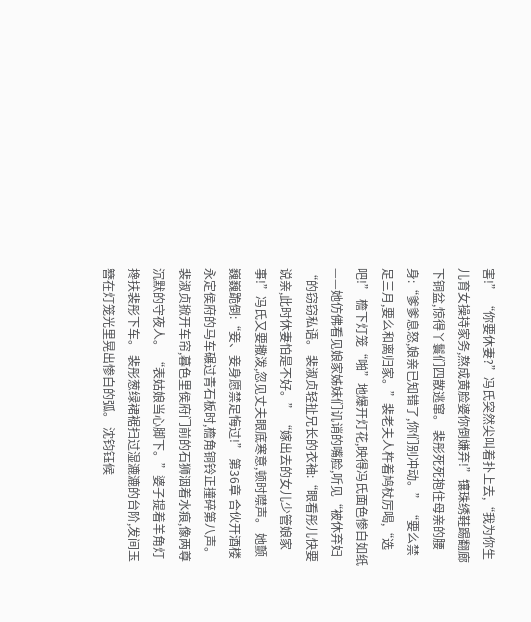害!” “你要休妻?”冯氏突然尖叫着扑上去,“我为你生儿育女操持家务,熬成黄脸婆你倒嫌弃!”镶珠绣鞋踢翻廊下铜盆,惊得丫鬟们四散逃窜。 裴彤死死抱住母亲的腰身:“爹爹息怒,娘亲已知错了,你们别冲动。” “要么禁足三月,要么和离归家。”裴老夫人杵着鸠杖厉喝,“选吧!” 檐下灯笼“啪”地爆开灯花,映得冯氏面色惨白如纸——她仿佛看见娘家姊妹们讥诮的嘴脸,听见“被休弃妇“的窃窃私语。 裴淑贞轻扯兄长的衣袖:“眼看彤儿快要说亲,此时休妻怕是不好。” “嫁出去的女儿少管娘家事!”冯氏又要撒泼,忽见丈夫眼底寒意,顿时噤声。 她颤巍巍跪倒:“妾、妾身愿禁足悔过!” 第36章 合伙开酒楼 永定侯府的马车碾过青石板时,檐角铜铃正撞碎第八声。 裴淑贞掀开车帘,暮色里侯府门前的石狮洇着水痕,像两尊沉默的守夜人。 “表姑娘当心脚下。”婆子提着羊角灯搀扶裴彤下车。 裴彤葱绿裙裾扫过湿漉漉的台阶,发间玉簪在灯笼光里晃出惨白的弧。 沈钧钰候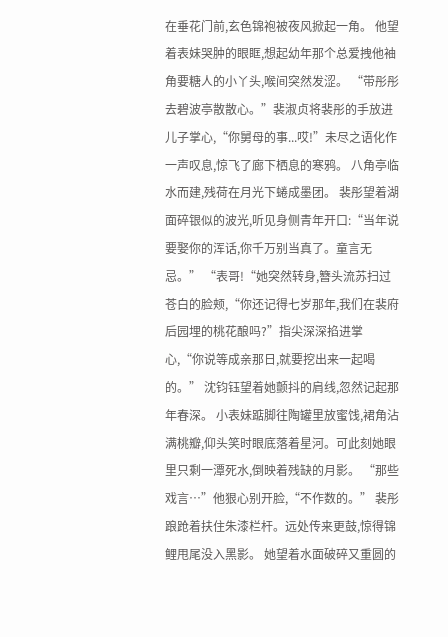在垂花门前,玄色锦袍被夜风掀起一角。 他望着表妹哭肿的眼眶,想起幼年那个总爱拽他袖角要糖人的小丫头,喉间突然发涩。 “带彤彤去碧波亭散散心。”裴淑贞将裴彤的手放进儿子掌心,“你舅母的事...哎!”未尽之语化作一声叹息,惊飞了廊下栖息的寒鸦。 八角亭临水而建,残荷在月光下蜷成墨团。 裴彤望着湖面碎银似的波光,听见身侧青年开口:“当年说要娶你的浑话,你千万别当真了。童言无忌。” “表哥!“她突然转身,簪头流苏扫过苍白的脸颊,“你还记得七岁那年,我们在裴府后园埋的桃花酿吗?”指尖深深掐进掌心,“你说等成亲那日,就要挖出来一起喝的。” 沈钧钰望着她颤抖的肩线,忽然记起那年春深。 小表妹踮脚往陶罐里放蜜饯,裙角沾满桃瓣,仰头笑时眼底落着星河。可此刻她眼里只剩一潭死水,倒映着残缺的月影。 “那些戏言…”他狠心别开脸,“不作数的。” 裴彤踉跄着扶住朱漆栏杆。远处传来更鼓,惊得锦鲤甩尾没入黑影。 她望着水面破碎又重圆的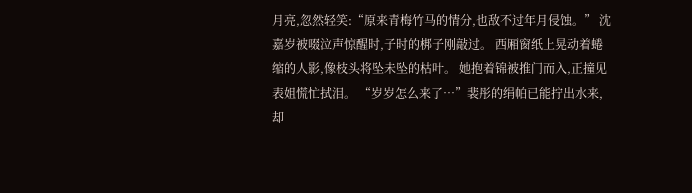月亮,忽然轻笑:“原来青梅竹马的情分,也敌不过年月侵蚀。” 沈嘉岁被啜泣声惊醒时,子时的梆子刚敲过。 西厢窗纸上晃动着蜷缩的人影,像枝头将坠未坠的枯叶。 她抱着锦被推门而入,正撞见表姐慌忙拭泪。 “岁岁怎么来了…”裴彤的绢帕已能拧出水来,却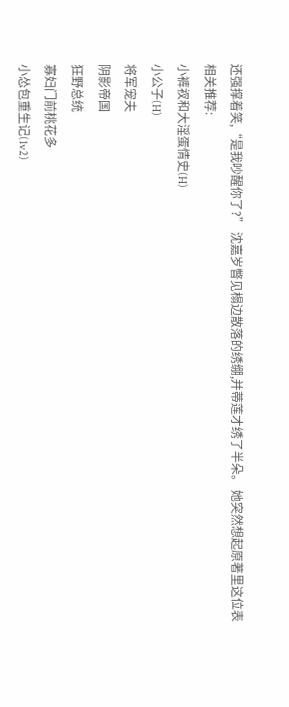还强撑着笑,“是我吵醒你了?” 沈嘉岁瞥见榻边散落的绣绷,并蒂莲才绣了半朵。 她突然想起原著里这位表
相关推荐:
小裤衩和大淫蛋情史(H)
小公子(H)
将军宠夫
阴影帝国
狂野总统
寡妇门前桃花多
小怂包重生记(1v2)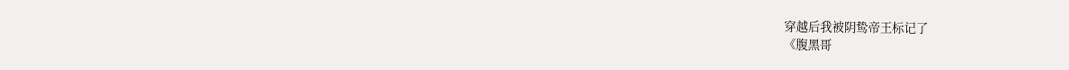穿越后我被阴鸷帝王标记了
《腹黑哥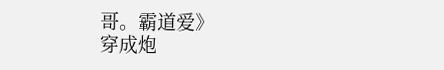哥。霸道爱》
穿成炮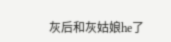灰后和灰姑娘he了